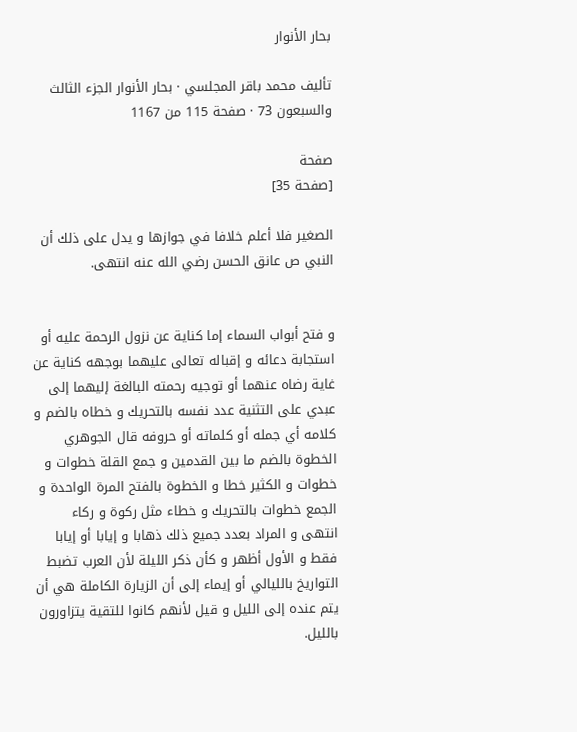بحار الأنوار

تأليف محمد باقر المجلسي · بحار الأنوار الجزء الثالث والسبعون 73 · صفحة 115 من 1167

صفحة
[صفحة 35]

الصغير فلا أعلم خلافا في جوازها و يدل على ذلك أن النبي ص عانق الحسن رضي الله عنه انتهى.


و فتح أبواب السماء إما كناية عن نزول الرحمة عليه أو استجابة دعائه و إقباله تعالى عليهما بوجهه كناية عن غاية رضاه عنهما أو توجيه رحمته البالغة إليهما إلى عبدي على التثنية عدد نفسه بالتحريك و خطاه بالضم و كلامه أي جمله أو كلماته أو حروفه قال الجوهري الخطوة بالضم ما بين القدمين و جمع القلة خطوات و خطوات و الكثير خطا و الخطوة بالفتح المرة الواحدة و الجمع خطوات بالتحريك و خطاء مثل ركوة و ركاء انتهى و المراد بعدد جميع ذلك ذهابا و إيابا أو إيابا فقط و الأول أظهر و كأن ذكر الليلة لأن العرب تضبط التواريخ بالليالي أو إيماء إلى أن الزيارة الكاملة هي أن يتم عنده إلى الليل و قيل لأنهم كانوا للتقية يتزاورون بالليل.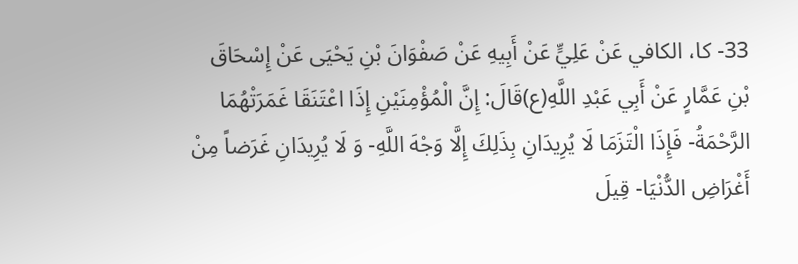33- كا، الكافي عَنْ عَلِيٍّ عَنْ أَبِيهِ عَنْ صَفْوَانَ بْنِ يَحْيَى عَنْ إِسْحَاقَ بْنِ عَمَّارٍ عَنْ أَبِي عَبْدِ اللَّهِ(ع)قَالَ: إِنَّ الْمُؤْمِنَيْنِ إِذَا اعْتَنَقَا غَمَرَتْهُمَا الرَّحْمَةُ- فَإِذَا الْتَزَمَا لَا يُرِيدَانِ بِذَلِكَ إِلَّا وَجْهَ اللَّهِ- وَ لَا يُرِيدَانِ غَرَضاً مِنْ أَغْرَاضِ الدُّنْيَا- قِيلَ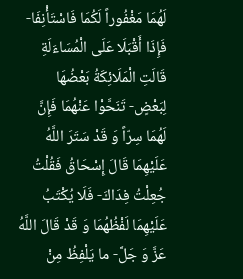لَهُمَا مَغْفُوراً لَكُمَا فَاسْتَأْنِفَا- فَإِذَا أَقْبَلَا عَلَى الْمُسَاءَلَةِ قَالَتِ الْمَلَائِكَةُ بَعْضُهَا لِبَعْضٍ- تَنَحَّوْا عَنْهُمَا فَإِنَّ لَهُمَا سِرّاً وَ قَدْ سَتَرَ اللَّهُ عَلَيْهِمَا قَالَ إِسْحَاقُ فَقُلْتُ جُعِلْتُ فِدَاكَ- فَلَا يُكْتَبُ عَلَيْهِمَا لَفْظُهُمَا وَ قَدْ قَالَ اللَّهُ عَزَّ وَ جَلَّ- ما يَلْفِظُ مِنْ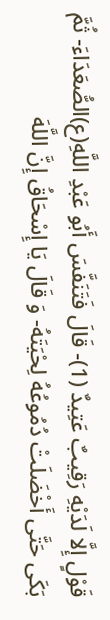قَوْلٍ إِلَّا لَدَيْهِ رَقِيبٌ عَتِيدٌ (1)- قَالَ فَتَنَفَّسَ أَبُو عَبْدِ اللَّهِ(ع)الصُّعَدَاءَ- ثُمَّ بَكَى حَتَّى أَخْضَلَتْ دُمُوعُهُ لِحْيَتَهُ- وَ قَالَ يَا إِسْحَاقُ إِنَّ اللَّهَ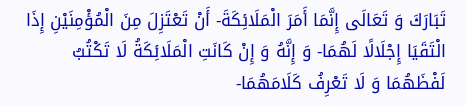تَبَارَكَ وَ تَعَالَى إِنَّمَا أَمَرَ الْمَلَائِكَةَ- أَنْ تَعْتَزِلَ مِنَ الْمُؤْمِنَيْنِ إِذَا الْتَقَيَا إِجْلَالًا لَهُمَا- وَ إِنَّهُ وَ إِنْ كَانَتِ الْمَلَائِكَةُ لَا تَكْتُبُ لَفْظَهُمَا وَ لَا تَعْرِفُ كَلَامَهُمَا-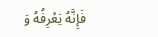فَإِنَّهُ يَعْرِفُهُ وَ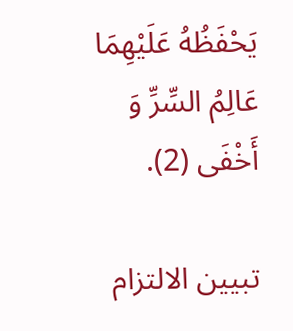يَحْفَظُهُ عَلَيْهِمَا عَالِمُ السِّرِّ وَ أَخْفَى (2).

تبيين الالتزام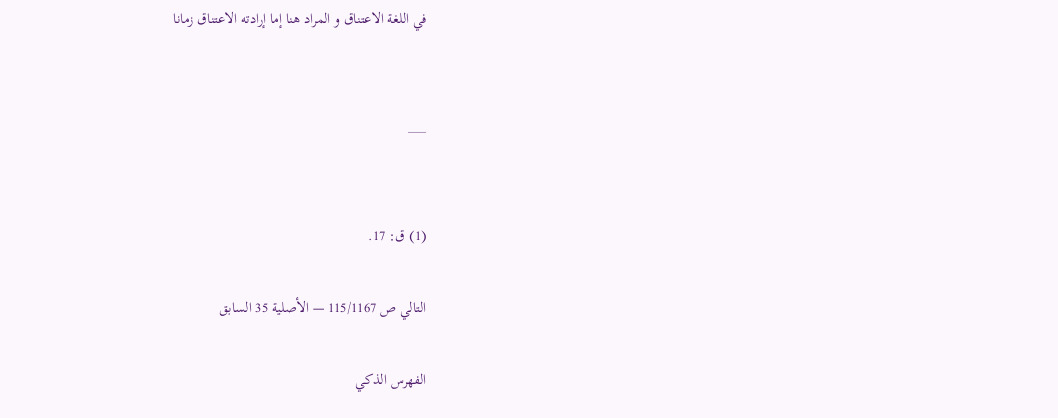في اللغة الاعتناق و المراد هنا إما إرادته الاعتناق زمانا


___


(1) ق: 17.

التالي ص 115/1167 — الأصلية 35 السابق

الفهرس الذكي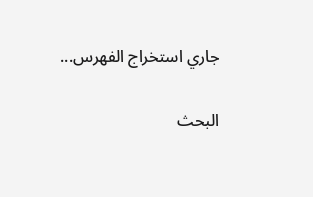جاري استخراج الفهرس...

البحث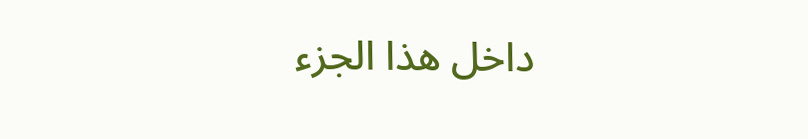داخل هذا الجزء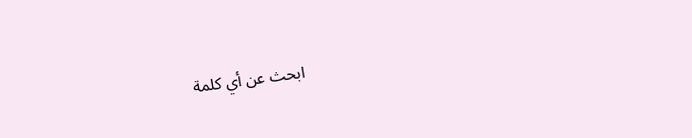ابحث عن أي كلمة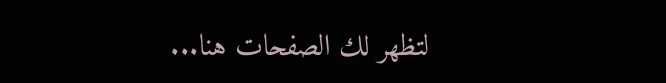لتظهر لك الصفحات هنا...